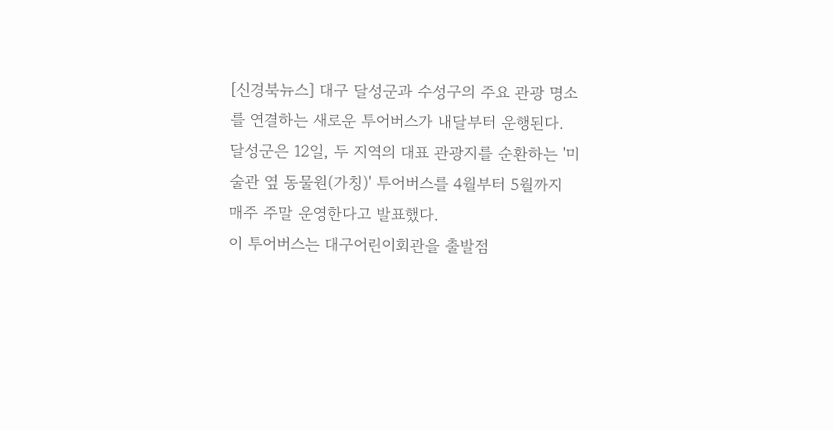[신경북뉴스] 대구 달성군과 수성구의 주요 관광 명소를 연결하는 새로운 투어버스가 내달부터 운행된다. 달성군은 12일, 두 지역의 대표 관광지를 순환하는 '미술관 옆 동물원(가칭)' 투어버스를 4월부터 5월까지 매주 주말 운영한다고 발표했다.
이 투어버스는 대구어린이회관을 출발점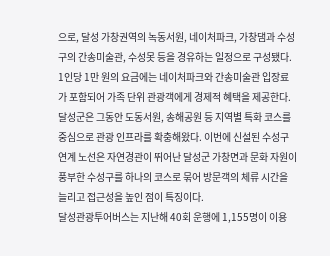으로, 달성 가창권역의 녹동서원, 네이처파크, 가창댐과 수성구의 간송미술관, 수성못 등을 경유하는 일정으로 구성됐다. 1인당 1만 원의 요금에는 네이처파크와 간송미술관 입장료가 포함되어 가족 단위 관광객에게 경제적 혜택을 제공한다.
달성군은 그동안 도동서원, 송해공원 등 지역별 특화 코스를 중심으로 관광 인프라를 확충해왔다. 이번에 신설된 수성구 연계 노선은 자연경관이 뛰어난 달성군 가창면과 문화 자원이 풍부한 수성구를 하나의 코스로 묶어 방문객의 체류 시간을 늘리고 접근성을 높인 점이 특징이다.
달성관광투어버스는 지난해 40회 운행에 1,155명이 이용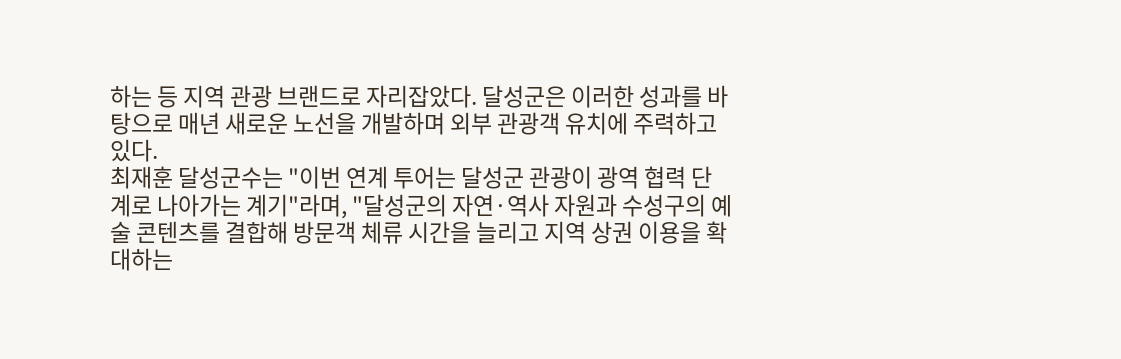하는 등 지역 관광 브랜드로 자리잡았다. 달성군은 이러한 성과를 바탕으로 매년 새로운 노선을 개발하며 외부 관광객 유치에 주력하고 있다.
최재훈 달성군수는 "이번 연계 투어는 달성군 관광이 광역 협력 단계로 나아가는 계기"라며, "달성군의 자연·역사 자원과 수성구의 예술 콘텐츠를 결합해 방문객 체류 시간을 늘리고 지역 상권 이용을 확대하는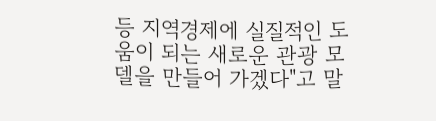등 지역경제에 실질적인 도움이 되는 새로운 관광 모델을 만들어 가겠다"고 말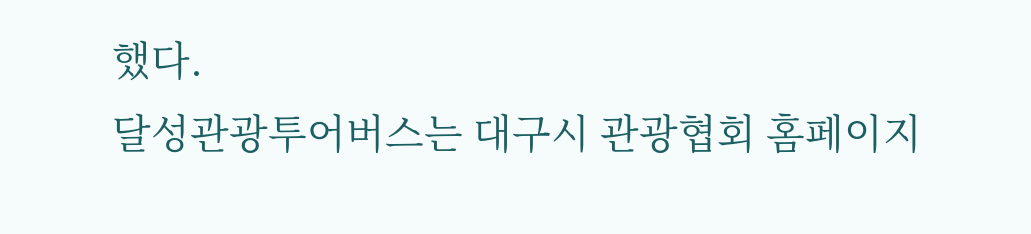했다.
달성관광투어버스는 대구시 관광협회 홈페이지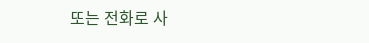또는 전화로 사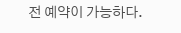전 예약이 가능하다.